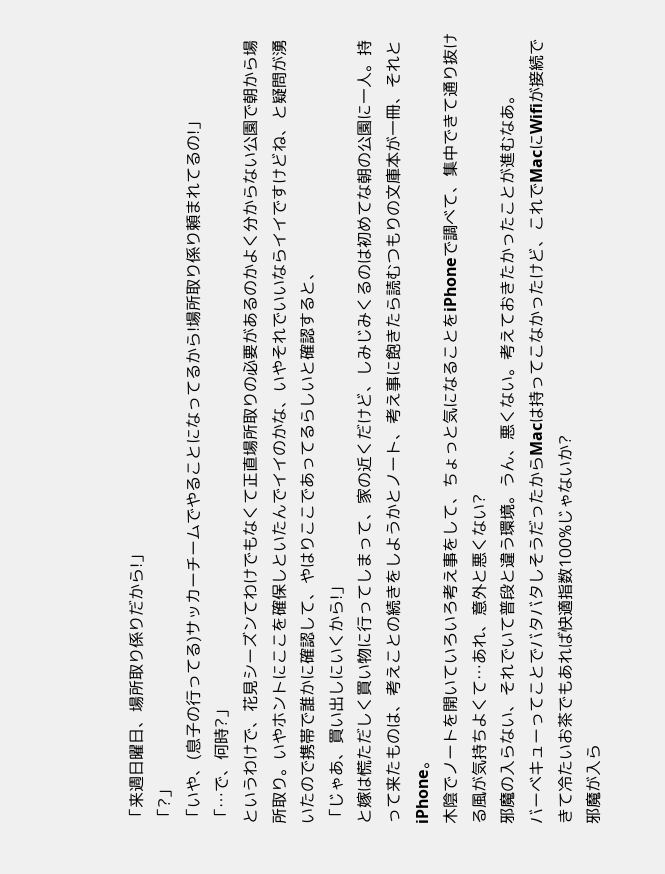「来週日曜日、場所取り係りだから!」
「?」
「いや、(息子の行ってる)サッカーチームでやることになってるから!場所取り係り頼まれてるの!」
「…で、何時?」
というわけで、花見シーズンてわけでもなくて正直場所取りの必要があるのかよく分からない公園で朝から場所取り。いやホントにここを確保しといたんでイイのかな、いやそれでいいならイイですけどね、と疑問が湧いたので携帯で誰かに確認して、やはりここであってるらしいと確認すると、
「じゃあ、買い出しにいくから!」
と嫁は慌ただしく買い物に行ってしまって、家の近くだけど、しみじみくるのは初めてな朝の公園に一人。持って来たものは、考えことの続きをしようかとノート、考え事に飽きたら読むつもりの文庫本が一冊、それとiPhone。
木陰でノートを開いていろいろ考え事をして、ちょっと気になることをiPhoneで調べて、集中できて通り抜ける風が気持ちよくて…あれ、意外と悪くない?
邪魔の入らない、それでいて普段と違う環境。うん、悪くない。考えておきたかったことが進むなあ。
バーベキューってことでバタバタしそうだったからMacは持ってこなかったけど、これでMacにWifiが接続できて冷たいお茶でもあれば快適指数100%じゃないか?
邪魔が入ら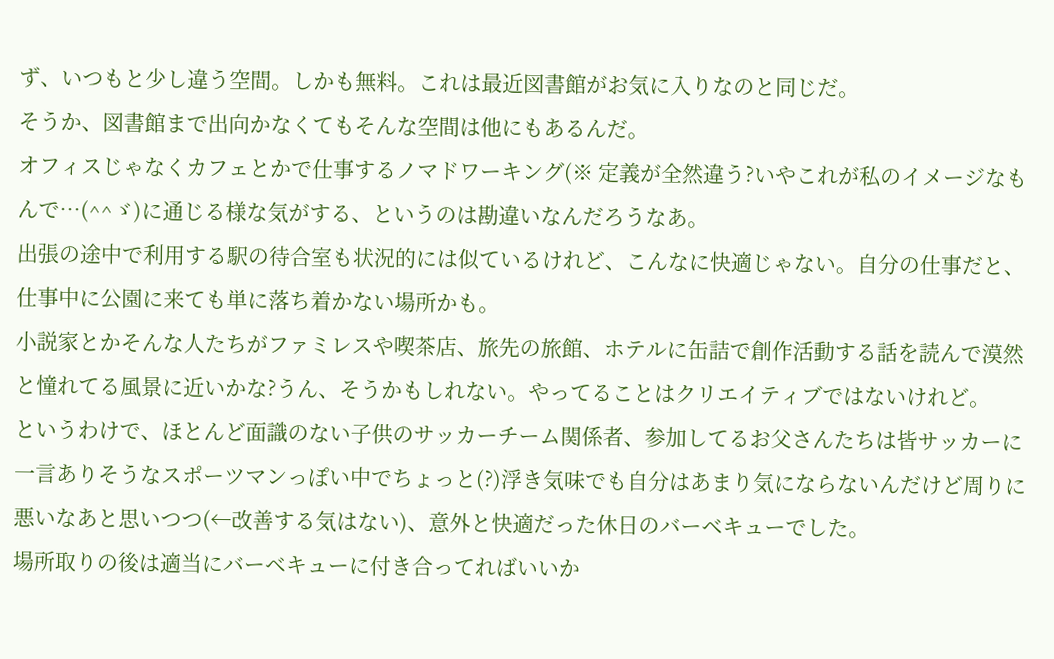ず、いつもと少し違う空間。しかも無料。これは最近図書館がお気に入りなのと同じだ。
そうか、図書館まで出向かなくてもそんな空間は他にもあるんだ。
オフィスじゃなくカフェとかで仕事するノマドワーキング(※ 定義が全然違う?いやこれが私のイメージなもんで…(^^ゞ)に通じる様な気がする、というのは勘違いなんだろうなあ。
出張の途中で利用する駅の待合室も状況的には似ているけれど、こんなに快適じゃない。自分の仕事だと、仕事中に公園に来ても単に落ち着かない場所かも。
小説家とかそんな人たちがファミレスや喫茶店、旅先の旅館、ホテルに缶詰で創作活動する話を読んで漠然と憧れてる風景に近いかな?うん、そうかもしれない。やってることはクリエイティブではないけれど。
というわけで、ほとんど面識のない子供のサッカーチーム関係者、参加してるお父さんたちは皆サッカーに一言ありそうなスポーツマンっぽい中でちょっと(?)浮き気味でも自分はあまり気にならないんだけど周りに悪いなあと思いつつ(←改善する気はない)、意外と快適だった休日のバーベキューでした。
場所取りの後は適当にバーベキューに付き合ってればいいか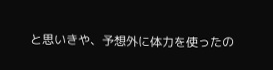と思いきや、予想外に体力を使ったの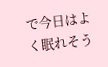で今日はよく眠れそう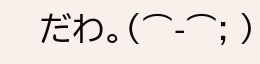だわ。(⌒-⌒; )